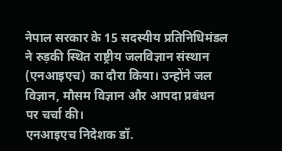नेपाल सरकार के 15 सदस्यीय प्रतिनिधिमंडल ने रुड़की स्थित राष्ट्रीय जलविज्ञान संस्थान (एनआइएच) का दौरा किया। उन्होंने जल विज्ञान, मौसम विज्ञान और आपदा प्रबंधन पर चर्चा की।
एनआइएच निदेशक डॉ.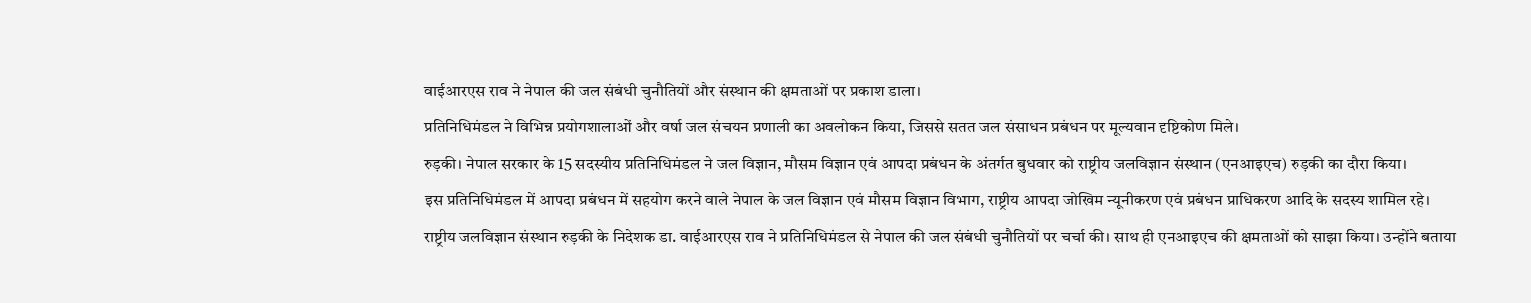वाईआरएस राव ने नेपाल की जल संबंधी चुनौतियों और संस्थान की क्षमताओं पर प्रकाश डाला।
प्रतिनिधिमंडल ने विभिन्न प्रयोगशालाओं और वर्षा जल संचयन प्रणाली का अवलोकन किया, जिससे सतत जल संसाधन प्रबंधन पर मूल्यवान दृष्टिकोण मिले।
रुड़की। नेपाल सरकार के 15 सदस्यीय प्रतिनिधिमंडल ने जल विज्ञान, मौसम विज्ञान एवं आपदा प्रबंधन के अंतर्गत बुधवार को राष्ट्रीय जलविज्ञान संस्थान (एनआइएच) रुड़की का दौरा किया।
इस प्रतिनिधिमंडल में आपदा प्रबंधन में सहयोग करने वाले नेपाल के जल विज्ञान एवं मौसम विज्ञान विभाग, राष्ट्रीय आपदा जोखिम न्यूनीकरण एवं प्रबंधन प्राधिकरण आदि के सदस्य शामिल रहे।
राष्ट्रीय जलविज्ञान संस्थान रुड़की के निदेशक डा. वाईआरएस राव ने प्रतिनिधिमंडल से नेपाल की जल संबंधी चुनौतियों पर चर्चा की। साथ ही एनआइएच की क्षमताओं को साझा किया। उन्होंने बताया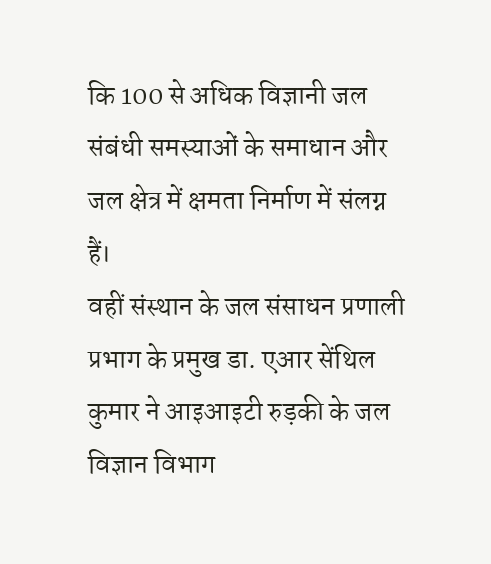कि 100 से अधिक विज्ञानी जल संबंधी समस्याओं के समाधान और जल क्षेत्र में क्षमता निर्माण में संलग्न हैं।
वहीं संस्थान के जल संसाधन प्रणाली प्रभाग के प्रमुख डा. एआर सेंथिल कुमार ने आइआइटी रुड़की के जल विज्ञान विभाग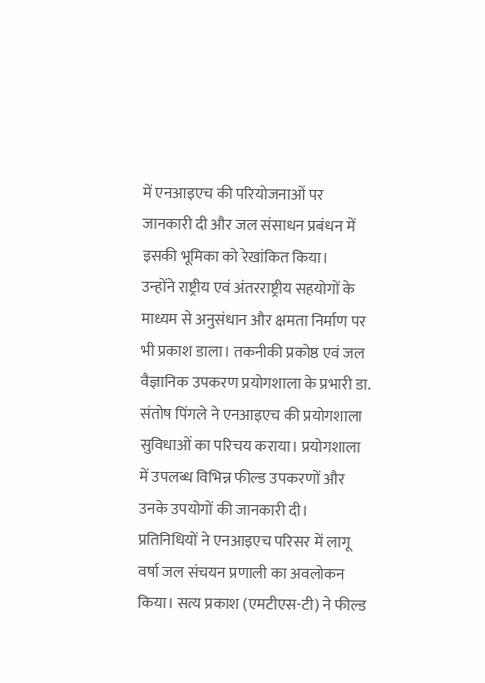में एनआइएच की परियोजनाओं पर जानकारी दी और जल संसाधन प्रबंधन में इसकी भूमिका को रेखांकित किया।
उन्होंने राष्ट्रीय एवं अंतरराष्ट्रीय सहयोगों के माध्यम से अनुसंधान और क्षमता निर्माण पर भी प्रकाश डाला। तकनीकी प्रकोष्ठ एवं जल वैज्ञानिक उपकरण प्रयोगशाला के प्रभारी डा. संतोष पिंगले ने एनआइएच की प्रयोगशाला सुविधाओं का परिचय कराया। प्रयोगशाला में उपलब्ध विभिन्न फील्ड उपकरणों और उनके उपयोगों की जानकारी दी।
प्रतिनिधियों ने एनआइएच परिसर में लागू वर्षा जल संचयन प्रणाली का अवलोकन किया। सत्य प्रकाश (एमटीएस-टी) ने फील्ड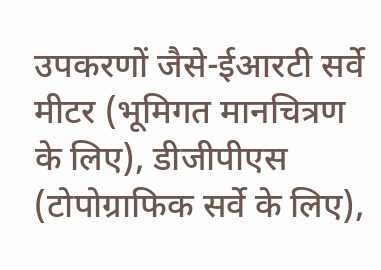उपकरणों जैसे-ईआरटी सर्वे मीटर (भूमिगत मानचित्रण के लिए), डीजीपीएस (टोपोग्राफिक सर्वे के लिए),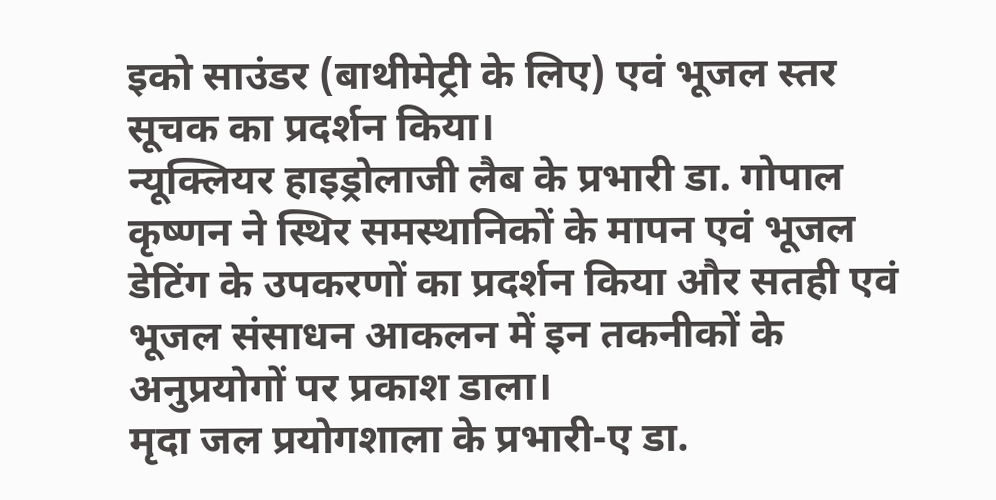इको साउंडर (बाथीमेट्री के लिए) एवं भूजल स्तर सूचक का प्रदर्शन किया।
न्यूक्लियर हाइड्रोलाजी लैब के प्रभारी डा. गोपाल कृष्णन ने स्थिर समस्थानिकों के मापन एवं भूजल डेटिंग के उपकरणों का प्रदर्शन किया और सतही एवं भूजल संसाधन आकलन में इन तकनीकों के अनुप्रयोगों पर प्रकाश डाला।
मृदा जल प्रयोगशाला के प्रभारी-ए डा.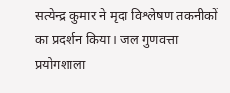सत्येन्द्र कुमार ने मृदा विश्लेषण तकनीकों का प्रदर्शन किया। जल गुणवत्ता प्रयोगशाला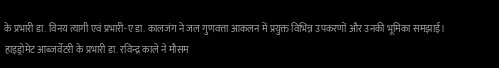के प्रभारी डा. विनय त्यागी एवं प्रभारी-ए डा. कालजंग ने जल गुणवत्ता आकलन में प्रयुक्त विभिन्न उपकरणों और उनकी भूमिका समझाई।
हाइड्रोमेट आब्जर्वेटरी के प्रभारी डा. रविन्द्र काले ने मौसम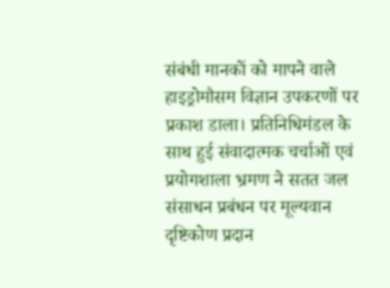संबंधी मानकों को मापने वाले हाइड्रोमौसम विज्ञान उपकरणों पर प्रकाश डाला। प्रतिनिधिमंडल के साथ हुई संवादात्मक चर्चाओं एवं प्रयोगशाला भ्रमण ने सतत जल संसाधन प्रबंधन पर मूल्यवान दृष्टिकोण प्रदान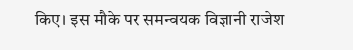किए। इस मौके पर समन्वयक विज्ञानी राजेश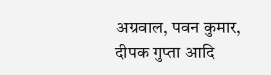अग्रवाल, पवन कुमार, दीपक गुप्ता आदि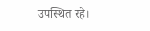उपस्थित रहे।